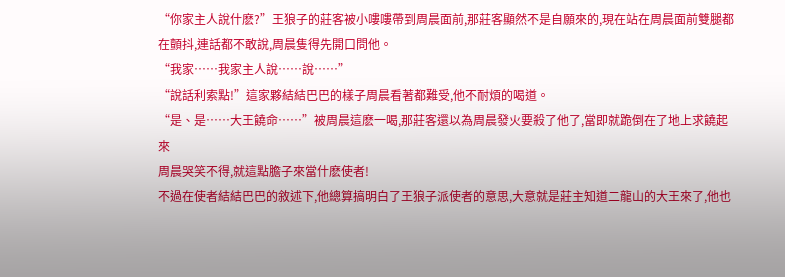“你家主人說什麽?”王狼子的莊客被小嘍嘍帶到周晨面前,那莊客顯然不是自願來的,現在站在周晨面前雙腿都在顫抖,連話都不敢說,周晨隻得先開口問他。
“我家……我家主人說……說……”
“說話利索點!”這家夥結結巴巴的樣子周晨看著都難受,他不耐煩的喝道。
“是、是……大王饒命……”被周晨這麽一喝,那莊客還以為周晨發火要殺了他了,當即就跪倒在了地上求饒起來
周晨哭笑不得,就這點膽子來當什麽使者!
不過在使者結結巴巴的敘述下,他總算搞明白了王狼子派使者的意思,大意就是莊主知道二龍山的大王來了,他也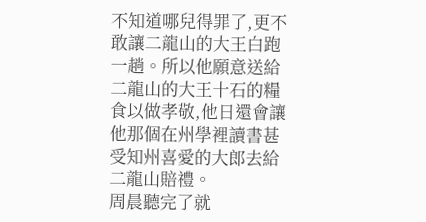不知道哪兒得罪了,更不敢讓二龍山的大王白跑一趟。所以他願意送給二龍山的大王十石的糧食以做孝敬,他日還會讓他那個在州學裡讀書甚受知州喜愛的大郎去給二龍山賠禮。
周晨聽完了就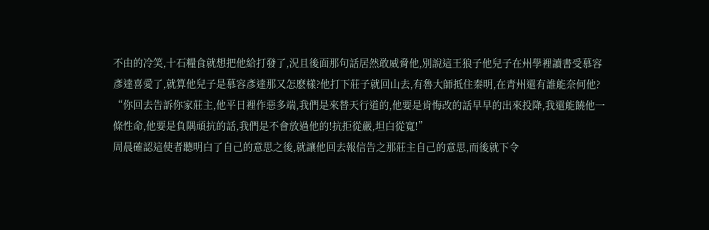不由的冷笑,十石糧食就想把他給打發了,況且後面那句話居然敢威脅他,別說這王狼子他兒子在州學裡讀書受慕容彥達喜愛了,就算他兒子是慕容彥達那又怎麽樣?他打下莊子就回山去,有魯大師抵住秦明,在青州還有誰能奈何他?
“你回去告訴你家莊主,他平日裡作惡多端,我們是來替天行道的,他要是肯悔改的話早早的出來投降,我還能饒他一條性命,他要是負隅頑抗的話,我們是不會放過他的!抗拒從嚴,坦白從寬!”
周晨確認這使者聽明白了自己的意思之後,就讓他回去報信告之那莊主自己的意思,而後就下令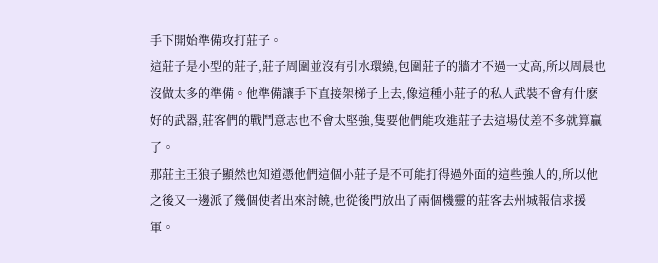手下開始準備攻打莊子。
這莊子是小型的莊子,莊子周圍並沒有引水環繞,包圍莊子的牆才不過一丈高,所以周晨也沒做太多的準備。他準備讓手下直接架梯子上去,像這種小莊子的私人武裝不會有什麽好的武器,莊客們的戰鬥意志也不會太堅強,隻要他們能攻進莊子去這場仗差不多就算贏了。
那莊主王狼子顯然也知道憑他們這個小莊子是不可能打得過外面的這些強人的,所以他之後又一邊派了幾個使者出來討饒,也從後門放出了兩個機靈的莊客去州城報信求援軍。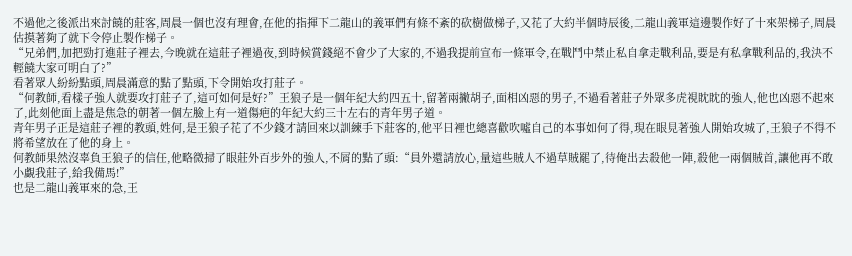不過他之後派出來討饒的莊客,周晨一個也沒有理會,在他的指揮下二龍山的義軍們有條不紊的砍樹做梯子,又花了大約半個時辰後,二龍山義軍這邊製作好了十來架梯子,周晨估摸著夠了就下令停止製作梯子。
“兄弟們,加把勁打進莊子裡去,今晚就在這莊子裡過夜,到時候賞錢絕不會少了大家的,不過我提前宣布一條軍令,在戰鬥中禁止私自拿走戰利品,要是有私拿戰利品的,我決不輕饒大家可明白了?”
看著眾人紛紛點頭,周晨滿意的點了點頭,下令開始攻打莊子。
“何教師,看樣子強人就要攻打莊子了,這可如何是好?”王狼子是一個年紀大約四五十,留著兩撇胡子,面相凶惡的男子,不過看著莊子外眾多虎視眈眈的強人,他也凶惡不起來了,此刻他面上盡是焦急的朝著一個左臉上有一道傷疤的年紀大約三十左右的青年男子道。
青年男子正是這莊子裡的教頭,姓何,是王狼子花了不少錢才請回來以訓練手下莊客的,他平日裡也總喜歡吹噓自己的本事如何了得,現在眼見著強人開始攻城了,王狼子不得不將希望放在了他的身上。
何教師果然沒辜負王狼子的信任,他略微掃了眼莊外百步外的強人,不屑的點了頭:“員外還請放心,量這些賊人不過草賊罷了,待俺出去殺他一陣,殺他一兩個賊首,讓他再不敢小覷我莊子,給我備馬!”
也是二龍山義軍來的急,王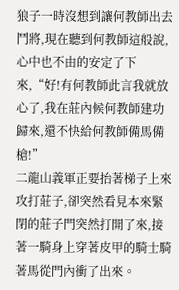狼子一時沒想到讓何教師出去鬥將,現在聽到何教師這般說,心中也不由的安定了下來,“好!有何教師此言我就放心了,我在莊內候何教師建功歸來,還不快給何教師備馬備槍!”
二龍山義軍正要抬著梯子上來攻打莊子,卻突然看見本來緊閉的莊子門突然打開了來,接著一騎身上穿著皮甲的騎士騎著馬從門內衝了出來。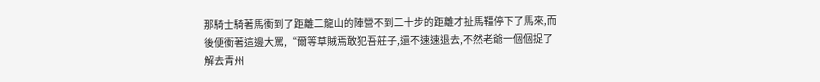那騎士騎著馬衝到了距離二龍山的陣營不到二十步的距離才扯馬韁停下了馬來,而後便衝著這邊大罵,“爾等草賊焉敢犯吾莊子,還不速速退去,不然老爺一個個捉了解去青州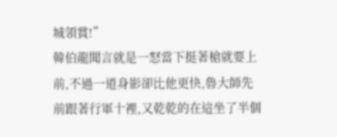城領賞!”
韓伯龍聞言就是一怒當下挺著槍就要上前,不過一道身影卻比他更快,魯大師先前跟著行軍十裡,又乾乾的在這坐了半個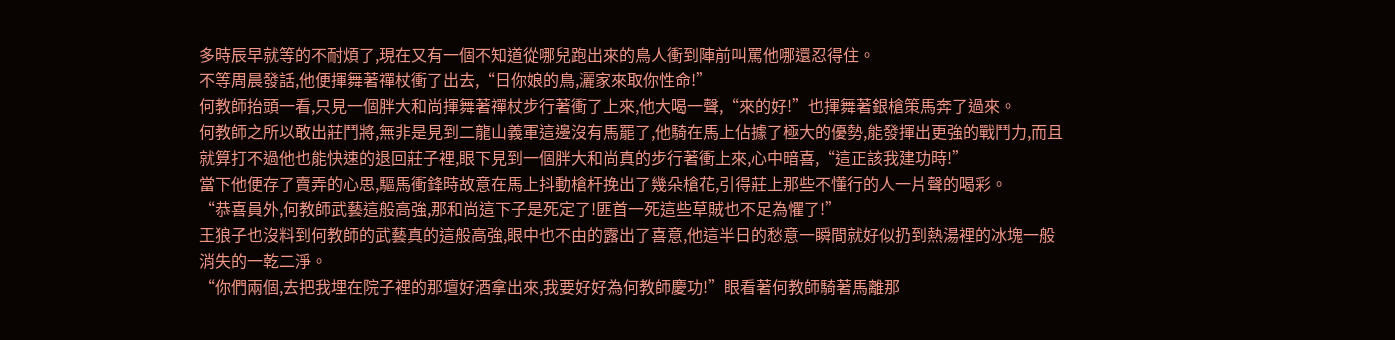多時辰早就等的不耐煩了,現在又有一個不知道從哪兒跑出來的鳥人衝到陣前叫罵他哪還忍得住。
不等周晨發話,他便揮舞著禪杖衝了出去,“日你娘的鳥,灑家來取你性命!”
何教師抬頭一看,只見一個胖大和尚揮舞著禪杖步行著衝了上來,他大喝一聲,“來的好!”也揮舞著銀槍策馬奔了過來。
何教師之所以敢出莊鬥將,無非是見到二龍山義軍這邊沒有馬罷了,他騎在馬上佔據了極大的優勢,能發揮出更強的戰鬥力,而且就算打不過他也能快速的退回莊子裡,眼下見到一個胖大和尚真的步行著衝上來,心中暗喜,“這正該我建功時!”
當下他便存了賣弄的心思,驅馬衝鋒時故意在馬上抖動槍杆挽出了幾朵槍花,引得莊上那些不懂行的人一片聲的喝彩。
“恭喜員外,何教師武藝這般高強,那和尚這下子是死定了!匪首一死這些草賊也不足為懼了!”
王狼子也沒料到何教師的武藝真的這般高強,眼中也不由的露出了喜意,他這半日的愁意一瞬間就好似扔到熱湯裡的冰塊一般消失的一乾二淨。
“你們兩個,去把我埋在院子裡的那壇好酒拿出來,我要好好為何教師慶功!”眼看著何教師騎著馬離那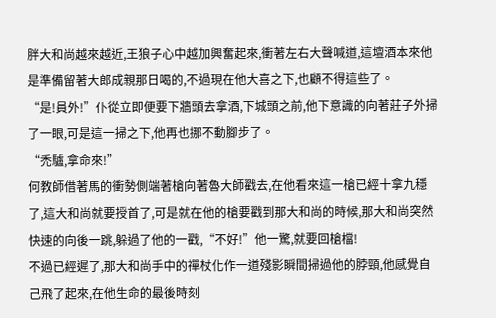胖大和尚越來越近,王狼子心中越加興奮起來,衝著左右大聲喊道,這壇酒本來他是準備留著大郎成親那日喝的,不過現在他大喜之下,也顧不得這些了。
“是!員外!”仆從立即便要下牆頭去拿酒,下城頭之前,他下意識的向著莊子外掃了一眼,可是這一掃之下,他再也挪不動腳步了。
“禿驢,拿命來!”
何教師借著馬的衝勢側端著槍向著魯大師戳去,在他看來這一槍已經十拿九穩了,這大和尚就要授首了,可是就在他的槍要戳到那大和尚的時候,那大和尚突然快速的向後一跳,躲過了他的一戳,“不好!”他一驚,就要回槍檔!
不過已經遲了,那大和尚手中的禪杖化作一道殘影瞬間掃過他的脖頸,他感覺自己飛了起來,在他生命的最後時刻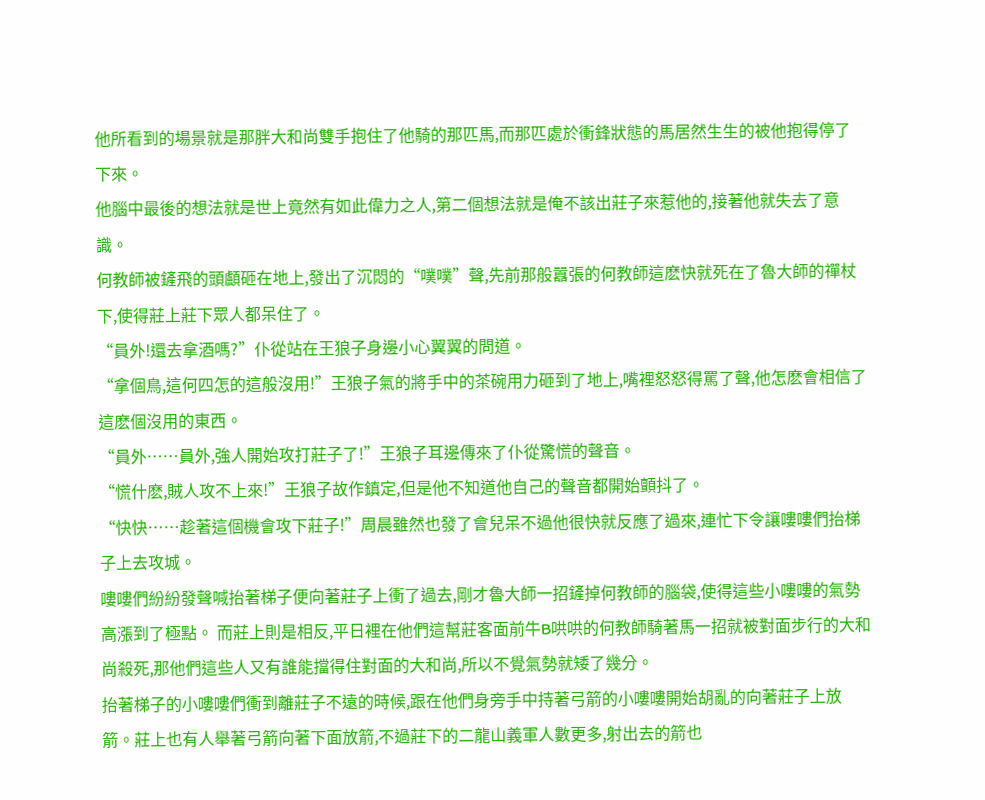他所看到的場景就是那胖大和尚雙手抱住了他騎的那匹馬,而那匹處於衝鋒狀態的馬居然生生的被他抱得停了下來。
他腦中最後的想法就是世上竟然有如此偉力之人,第二個想法就是俺不該出莊子來惹他的,接著他就失去了意識。
何教師被鏟飛的頭顱砸在地上,發出了沉悶的“噗噗”聲,先前那般囂張的何教師這麽快就死在了魯大師的禪杖下,使得莊上莊下眾人都呆住了。
“員外!還去拿酒嗎?”仆從站在王狼子身邊小心翼翼的問道。
“拿個鳥,這何四怎的這般沒用!”王狼子氣的將手中的茶碗用力砸到了地上,嘴裡怒怒得罵了聲,他怎麽會相信了這麽個沒用的東西。
“員外……員外,強人開始攻打莊子了!”王狼子耳邊傳來了仆從驚慌的聲音。
“慌什麽,賊人攻不上來!”王狼子故作鎮定,但是他不知道他自己的聲音都開始顫抖了。
“快快……趁著這個機會攻下莊子!”周晨雖然也發了會兒呆不過他很快就反應了過來,連忙下令讓嘍嘍們抬梯子上去攻城。
嘍嘍們紛紛發聲喊抬著梯子便向著莊子上衝了過去,剛才魯大師一招鏟掉何教師的腦袋,使得這些小嘍嘍的氣勢高漲到了極點。 而莊上則是相反,平日裡在他們這幫莊客面前牛B哄哄的何教師騎著馬一招就被對面步行的大和尚殺死,那他們這些人又有誰能擋得住對面的大和尚,所以不覺氣勢就矮了幾分。
抬著梯子的小嘍嘍們衝到離莊子不遠的時候,跟在他們身旁手中持著弓箭的小嘍嘍開始胡亂的向著莊子上放箭。莊上也有人舉著弓箭向著下面放箭,不過莊下的二龍山義軍人數更多,射出去的箭也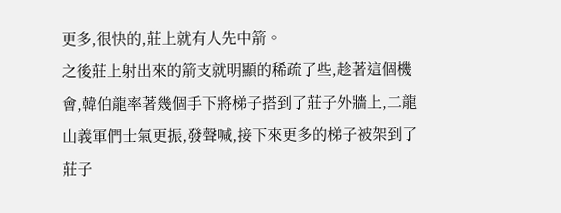更多,很快的,莊上就有人先中箭。
之後莊上射出來的箭支就明顯的稀疏了些,趁著這個機會,韓伯龍率著幾個手下將梯子搭到了莊子外牆上,二龍山義軍們士氣更振,發聲喊,接下來更多的梯子被架到了莊子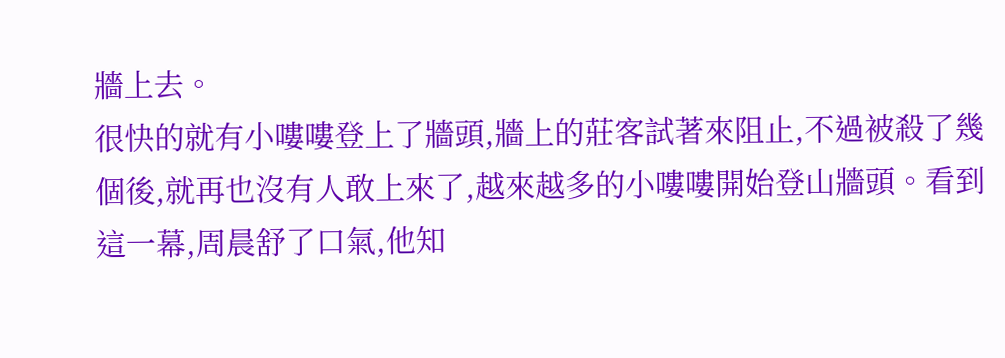牆上去。
很快的就有小嘍嘍登上了牆頭,牆上的莊客試著來阻止,不過被殺了幾個後,就再也沒有人敢上來了,越來越多的小嘍嘍開始登山牆頭。看到這一幕,周晨舒了口氣,他知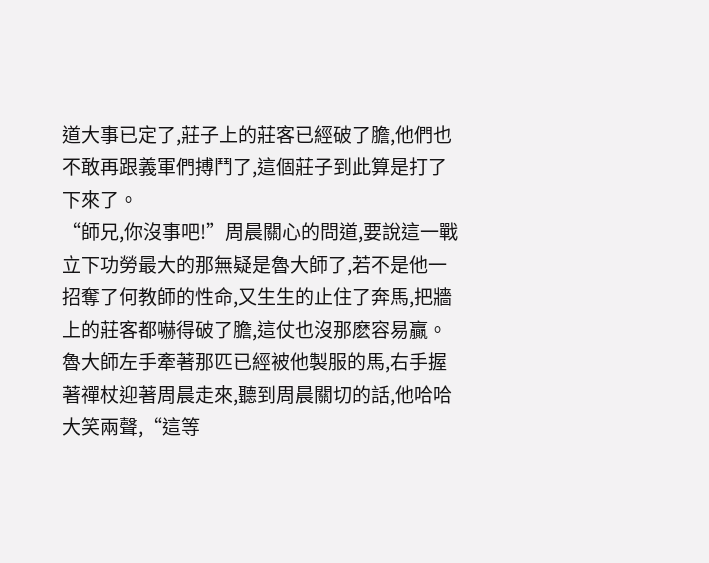道大事已定了,莊子上的莊客已經破了膽,他們也不敢再跟義軍們搏鬥了,這個莊子到此算是打了下來了。
“師兄,你沒事吧!”周晨關心的問道,要說這一戰立下功勞最大的那無疑是魯大師了,若不是他一招奪了何教師的性命,又生生的止住了奔馬,把牆上的莊客都嚇得破了膽,這仗也沒那麽容易贏。
魯大師左手牽著那匹已經被他製服的馬,右手握著禪杖迎著周晨走來,聽到周晨關切的話,他哈哈大笑兩聲,“這等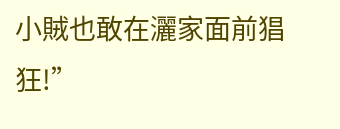小賊也敢在灑家面前猖狂!”